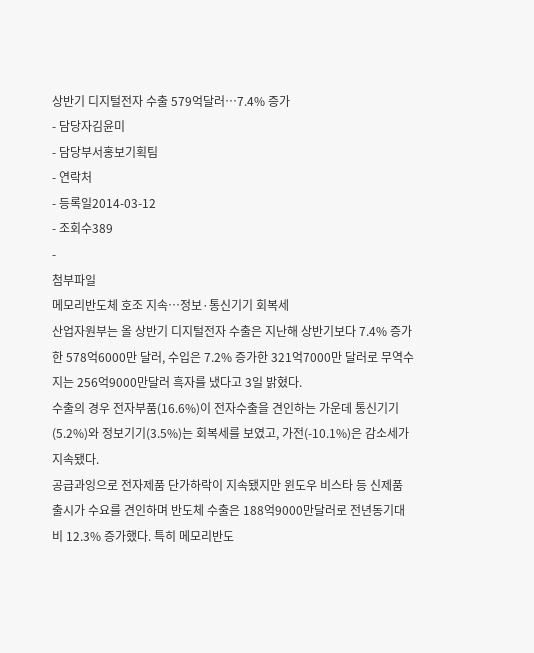상반기 디지털전자 수출 579억달러…7.4% 증가
- 담당자김윤미
- 담당부서홍보기획팀
- 연락처
- 등록일2014-03-12
- 조회수389
-
첨부파일
메모리반도체 호조 지속…정보·통신기기 회복세
산업자원부는 올 상반기 디지털전자 수출은 지난해 상반기보다 7.4% 증가한 578억6000만 달러, 수입은 7.2% 증가한 321억7000만 달러로 무역수지는 256억9000만달러 흑자를 냈다고 3일 밝혔다.
수출의 경우 전자부품(16.6%)이 전자수출을 견인하는 가운데 통신기기(5.2%)와 정보기기(3.5%)는 회복세를 보였고, 가전(-10.1%)은 감소세가 지속됐다.
공급과잉으로 전자제품 단가하락이 지속됐지만 윈도우 비스타 등 신제품 출시가 수요를 견인하며 반도체 수출은 188억9000만달러로 전년동기대비 12.3% 증가했다. 특히 메모리반도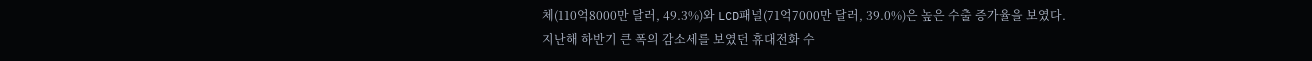체(110억8000만 달러, 49.3%)와 LCD패널(71억7000만 달러, 39.0%)은 높은 수출 증가율을 보였다.
지난해 하반기 큰 폭의 감소세를 보였던 휴대전화 수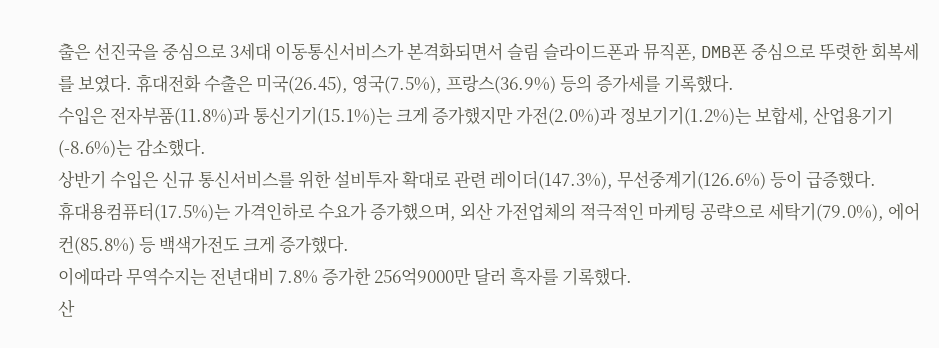출은 선진국을 중심으로 3세대 이동통신서비스가 본격화되면서 슬림 슬라이드폰과 뮤직폰, DMB폰 중심으로 뚜렷한 회복세를 보였다. 휴대전화 수출은 미국(26.45), 영국(7.5%), 프랑스(36.9%) 등의 증가세를 기록했다.
수입은 전자부품(11.8%)과 통신기기(15.1%)는 크게 증가했지만 가전(2.0%)과 정보기기(1.2%)는 보합세, 산업용기기(-8.6%)는 감소했다.
상반기 수입은 신규 통신서비스를 위한 설비투자 확대로 관련 레이더(147.3%), 무선중계기(126.6%) 등이 급증했다.
휴대용컴퓨터(17.5%)는 가격인하로 수요가 증가했으며, 외산 가전업체의 적극적인 마케팅 공략으로 세탁기(79.0%), 에어컨(85.8%) 등 백색가전도 크게 증가했다.
이에따라 무역수지는 전년대비 7.8% 증가한 256억9000만 달러 흑자를 기록했다.
산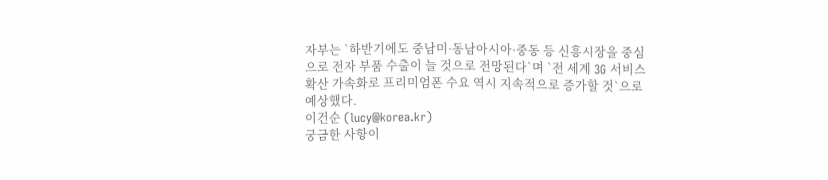자부는 `하반기에도 중남미·동남아시아·중동 등 신흥시장을 중심으로 전자 부품 수출이 늘 것으로 전망된다`며 `전 세계 3G 서비스 확산 가속화로 프리미엄폰 수요 역시 지속적으로 증가할 것`으로 예상했다.
이건순 (lucy@korea.kr)
궁금한 사항이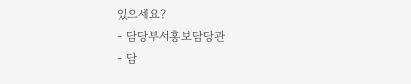있으세요?
- 담당부서홍보담당관
- 담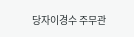당자이경수 주무관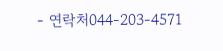- 연락처044-203-4571